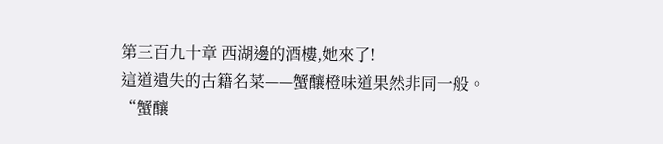第三百九十章 西湖邊的酒樓,她來了!
這道遺失的古籍名菜——蟹釀橙味道果然非同一般。
“蟹釀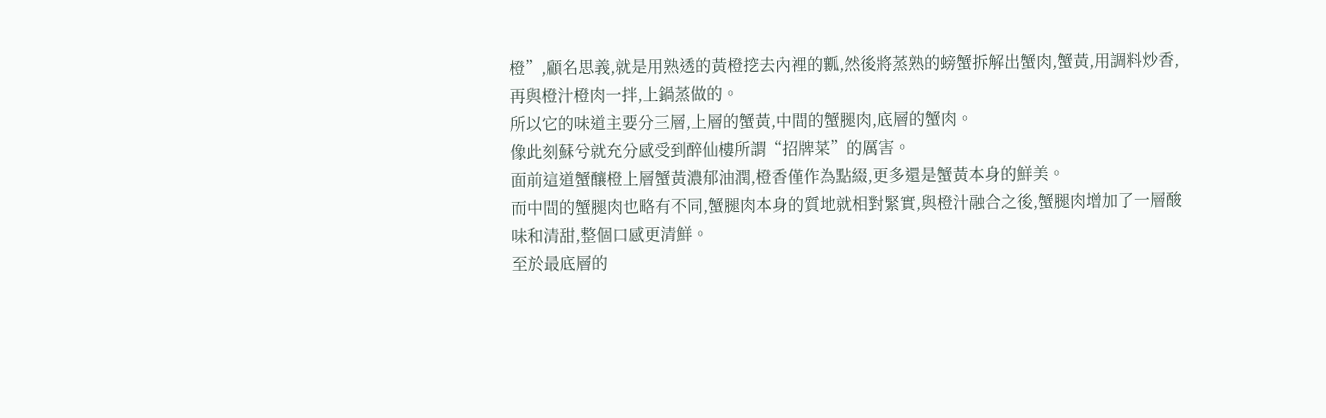橙”,顧名思義,就是用熟透的黃橙挖去內裡的瓤,然後將蒸熟的螃蟹拆解出蟹肉,蟹黃,用調料炒香,再與橙汁橙肉一拌,上鍋蒸做的。
所以它的味道主要分三層,上層的蟹黃,中間的蟹腿肉,底層的蟹肉。
像此刻蘇兮就充分感受到醉仙樓所謂“招牌菜”的厲害。
面前這道蟹釀橙上層蟹黃濃郁油潤,橙香僅作為點綴,更多還是蟹黃本身的鮮美。
而中間的蟹腿肉也略有不同,蟹腿肉本身的質地就相對緊實,與橙汁融合之後,蟹腿肉增加了一層酸味和清甜,整個口感更清鮮。
至於最底層的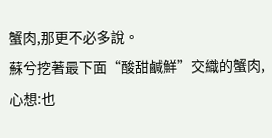蟹肉,那更不必多說。
蘇兮挖著最下面“酸甜鹹鮮”交織的蟹肉,心想:也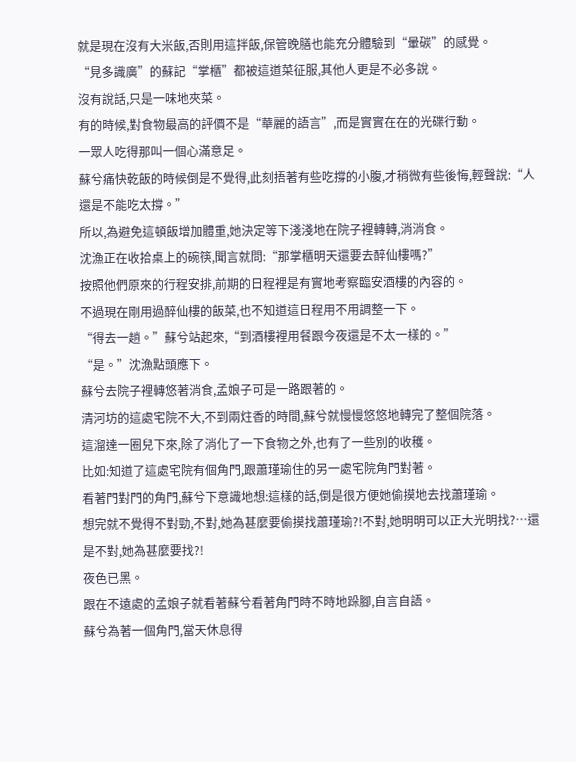就是現在沒有大米飯,否則用這拌飯,保管晚膳也能充分體驗到“暈碳”的感覺。
“見多識廣”的蘇記“掌櫃”都被這道菜征服,其他人更是不必多說。
沒有說話,只是一味地夾菜。
有的時候,對食物最高的評價不是“華麗的語言”,而是實實在在的光碟行動。
一眾人吃得那叫一個心滿意足。
蘇兮痛快乾飯的時候倒是不覺得,此刻捂著有些吃撐的小腹,才稍微有些後悔,輕聲說:“人還是不能吃太撐。”
所以,為避免這頓飯增加體重,她決定等下淺淺地在院子裡轉轉,消消食。
沈漁正在收拾桌上的碗筷,聞言就問:“那掌櫃明天還要去醉仙樓嗎?”
按照他們原來的行程安排,前期的日程裡是有實地考察臨安酒樓的內容的。
不過現在剛用過醉仙樓的飯菜,也不知道這日程用不用調整一下。
“得去一趟。”蘇兮站起來,“到酒樓裡用餐跟今夜還是不太一樣的。”
“是。”沈漁點頭應下。
蘇兮去院子裡轉悠著消食,孟娘子可是一路跟著的。
清河坊的這處宅院不大,不到兩炷香的時間,蘇兮就慢慢悠悠地轉完了整個院落。
這溜達一圈兒下來,除了消化了一下食物之外,也有了一些別的收穫。
比如:知道了這處宅院有個角門,跟蕭瑾瑜住的另一處宅院角門對著。
看著門對門的角門,蘇兮下意識地想:這樣的話,倒是很方便她偷摸地去找蕭瑾瑜。
想完就不覺得不對勁,不對,她為甚麼要偷摸找蕭瑾瑜?!不對,她明明可以正大光明找?…還是不對,她為甚麼要找?!
夜色已黑。
跟在不遠處的孟娘子就看著蘇兮看著角門時不時地跺腳,自言自語。
蘇兮為著一個角門,當天休息得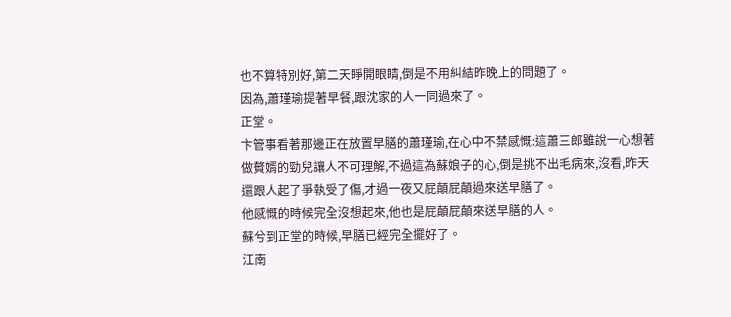也不算特別好,第二天睜開眼睛,倒是不用糾結昨晚上的問題了。
因為,蕭瑾瑜提著早餐,跟沈家的人一同過來了。
正堂。
卞管事看著那邊正在放置早膳的蕭瑾瑜,在心中不禁感慨:這蕭三郎雖說一心想著做贅婿的勁兒讓人不可理解,不過這為蘇娘子的心,倒是挑不出毛病來,沒看,昨天還跟人起了爭執受了傷,才過一夜又屁顛屁顛過來送早膳了。
他感慨的時候完全沒想起來,他也是屁顛屁顛來送早膳的人。
蘇兮到正堂的時候,早膳已經完全擺好了。
江南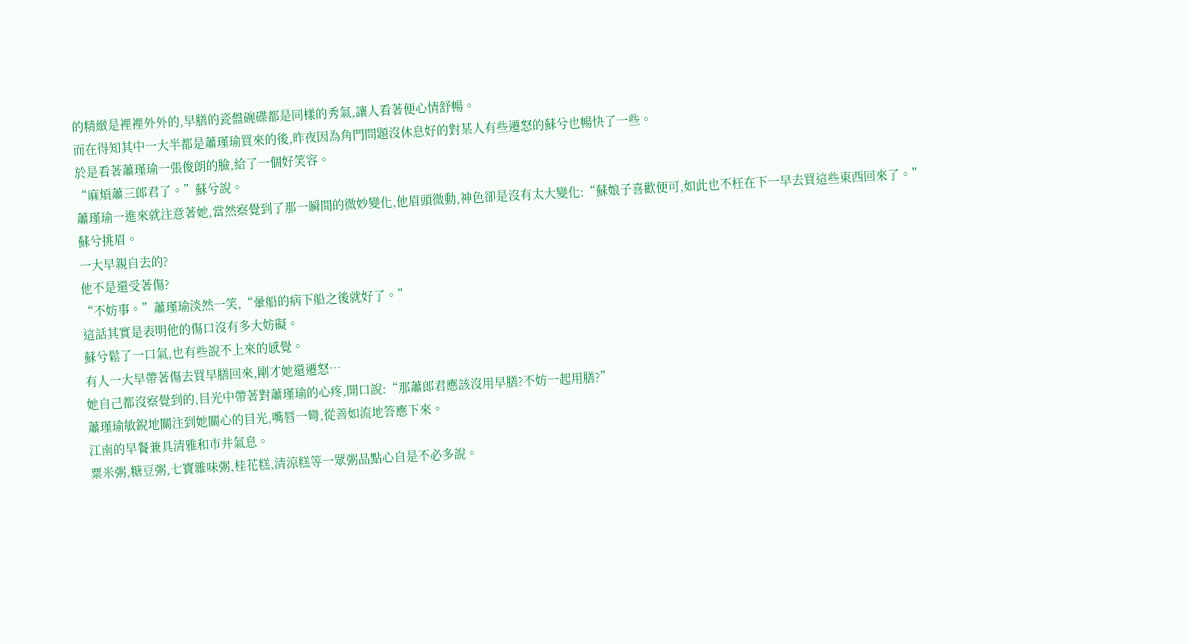的精緻是裡裡外外的,早膳的瓷盤碗碟都是同樣的秀氣,讓人看著便心情舒暢。
而在得知其中一大半都是蕭瑾瑜買來的後,昨夜因為角門問題沒休息好的對某人有些遷怒的蘇兮也暢快了一些。
於是看著蕭瑾瑜一張俊朗的臉,給了一個好笑容。
“麻煩蕭三郎君了。”蘇兮說。
蕭瑾瑜一進來就注意著她,當然察覺到了那一瞬間的微妙變化,他眉頭微動,神色卻是沒有太大變化:“蘇娘子喜歡便可,如此也不枉在下一早去買這些東西回來了。”
蘇兮挑眉。
一大早親自去的?
他不是還受著傷?
“不妨事。”蕭瑾瑜淡然一笑,“暈船的病下船之後就好了。”
這話其實是表明他的傷口沒有多大妨礙。
蘇兮鬆了一口氣,也有些說不上來的感覺。
有人一大早帶著傷去買早膳回來,剛才她還遷怒…
她自己都沒察覺到的,目光中帶著對蕭瑾瑜的心疼,開口說:“那蕭郎君應該沒用早膳?不妨一起用膳?”
蕭瑾瑜敏銳地關注到她關心的目光,嘴唇一彎,從善如流地答應下來。
江南的早餐兼具清雅和市井氣息。
粟米粥,糖豆粥,七寶雜味粥,桂花糕,清涼糕等一眾粥品點心自是不必多說。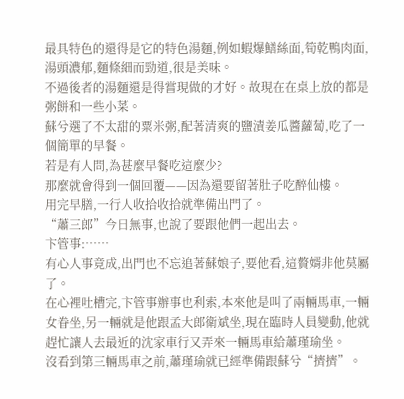最具特色的還得是它的特色湯麵,例如蝦爆鱔絲面,筍乾鴨肉面,湯頭濃郁,麵條細而勁道,很是美味。
不過後者的湯麵還是得嘗現做的才好。故現在在桌上放的都是粥餅和一些小菜。
蘇兮選了不太甜的粟米粥,配著清爽的鹽漬姜瓜醬蘿蔔,吃了一個簡單的早餐。
若是有人問,為甚麼早餐吃這麼少?
那麼就會得到一個回覆——因為還要留著肚子吃醉仙樓。
用完早膳,一行人收拾收拾就準備出門了。
“蕭三郎”今日無事,也說了要跟他們一起出去。
卞管事:……
有心人事竟成,出門也不忘追著蘇娘子,要他看,這贅婿非他莫屬了。
在心裡吐槽完,卞管事辦事也利索,本來他是叫了兩輛馬車,一輛女眷坐,另一輛就是他跟孟大郎衛斌坐,現在臨時人員變動,他就趕忙讓人去最近的沈家車行又弄來一輛馬車給蕭瑾瑜坐。
沒看到第三輛馬車之前,蕭瑾瑜就已經準備跟蘇兮“擠擠”。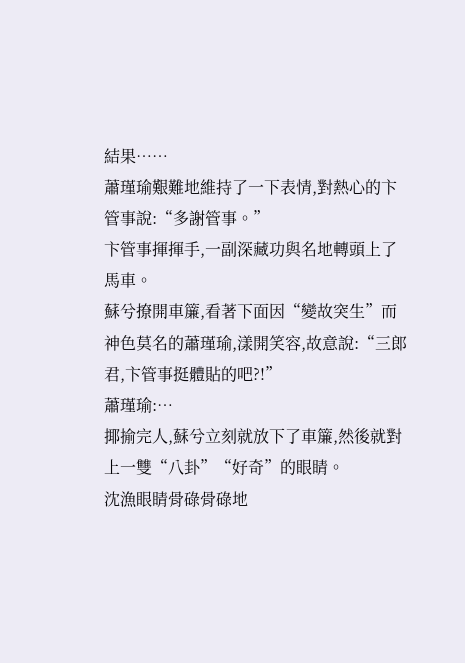結果……
蕭瑾瑜艱難地維持了一下表情,對熱心的卞管事說:“多謝管事。”
卞管事揮揮手,一副深藏功與名地轉頭上了馬車。
蘇兮撩開車簾,看著下面因“變故突生”而神色莫名的蕭瑾瑜,漾開笑容,故意說:“三郎君,卞管事挺體貼的吧?!”
蕭瑾瑜:…
揶揄完人,蘇兮立刻就放下了車簾,然後就對上一雙“八卦”“好奇”的眼睛。
沈漁眼睛骨碌骨碌地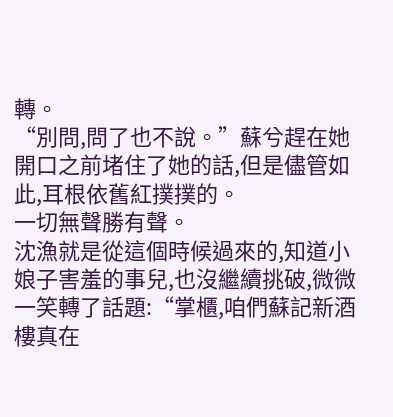轉。
“別問,問了也不說。”蘇兮趕在她開口之前堵住了她的話,但是儘管如此,耳根依舊紅撲撲的。
一切無聲勝有聲。
沈漁就是從這個時候過來的,知道小娘子害羞的事兒,也沒繼續挑破,微微一笑轉了話題:“掌櫃,咱們蘇記新酒樓真在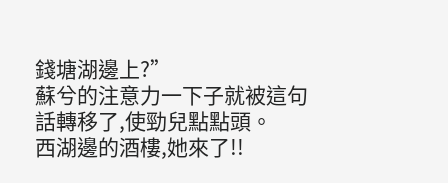錢塘湖邊上?”
蘇兮的注意力一下子就被這句話轉移了,使勁兒點點頭。
西湖邊的酒樓,她來了!!